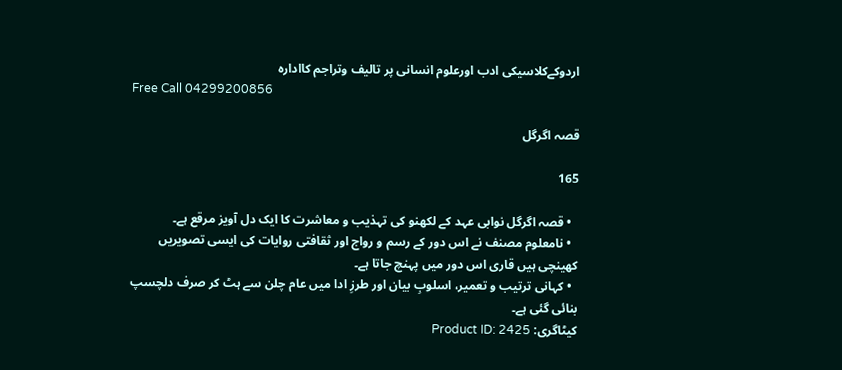اردوکےکلاسیکی ادب اورعلوم انسانی پر تالیف وتراجم کاادارہ
Free Call 04299200856

قصہ اگرگل

165

  • قصہ اگرگل نوابی عہد کے لکھنو کی تہذیب و معاشرت کا ایک دل آویز مرقع ہے۔
  • نامعلوم مصنف نے اس دور کے رسم و رواج اور ثقافتی روایات کی ایسی تصویریں کھینچی ہیں قاری اس دور میں پہنچ جاتا ہے۔
  • کہانی ترتیب و تعمیر، اسلوبِ بیان اور طرزِ ادا میں عام چلن سے ہٹ کر صرف دلچسپ بنائی گئی ہے۔
کیٹاگری: Product ID: 2425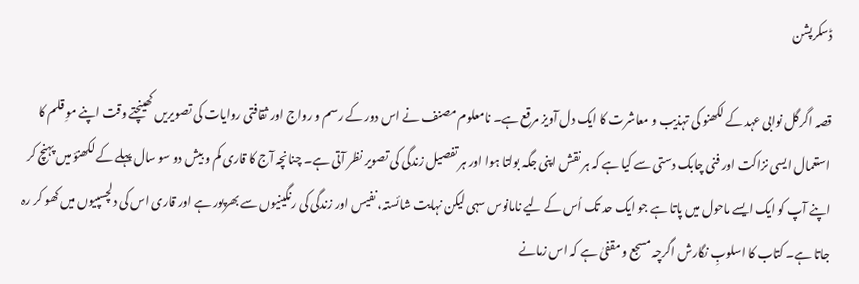ڈسکرپشن

قصہ اگرگل نوابی عہد کے لکھنو کی تہذیب و معاشرت کا ایک دل آویز مرقع ہے۔ نامعلوم مصنف نے اس دور کے رسم و رواج اور ثقافتی روایات کی تصویریں کھینچتے وقت اپنے موِ قلم کا استعمال ایسی نزاکت اور فنی چابک دستی سے کیا ہے کہ ہر نقش اپنی جگہ بولتا ہوا اور ہر تفصیل زندگی کی تصویر نظر آتی ہے۔ چنانچہ آج کا قاری کم و بیش دو سو سال پہلے کے لکھنؤ میں پہنچ کر اپنے آپ کو ایک ایسے ماحول میں پاتا ہے جو ایک حد تک اُس کے لیے نامانوس سہی لیکن نہایت شائستہ، نفیس اور زندگی کی رنگینیوں سے بھرپور ہے اور قاری اس کی دلچسپیوں میں کھو کر رہ جاتا ہے۔ کتاب کا اسلوبِ نگارش اگرچہ مسجع و مقفیٰ ہے کہ اس زمانے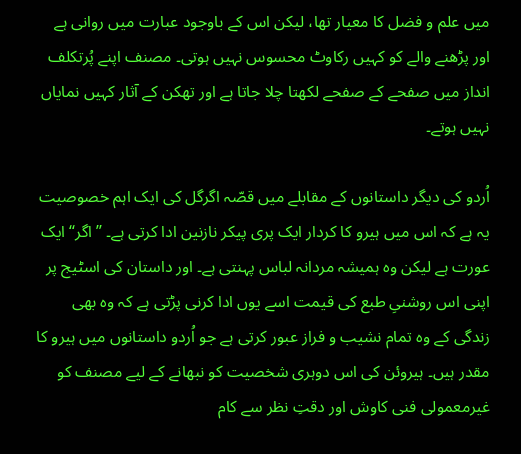میں علم و فضل کا معیار تھا، لیکن اس کے باوجود عبارت میں روانی ہے اور پڑھنے والے کو کہیں رکاوٹ محسوس نہیں ہوتی۔ مصنف اپنے پُرتکلف انداز میں صفحے کے صفحے لکھتا چلا جاتا ہے اور تھکن کے آثار کہیں نمایاں نہیں ہوتے۔

اُردو کی دیگر داستانوں کے مقابلے میں قصّہ اگرگل کی ایک اہم خصوصیت یہ ہے کہ اس میں ہیرو کا کردار ایک پری پیکر نازنین ادا کرتی ہے۔ ’’اگر‘‘ ایک عورت ہے لیکن وہ ہمیشہ مردانہ لباس پہنتی ہے۔ اور داستان کی اسٹیج پر اپنی اس روشنیِ طبع کی قیمت اسے یوں ادا کرنی پڑتی ہے کہ وہ بھی زندگی کے وہ تمام نشیب و فراز عبور کرتی ہے جو اُردو داستانوں میں ہیرو کا مقدر ہیں۔ ہیروئن کی اس دوہری شخصیت کو نبھانے کے لیے مصنف کو غیرمعمولی فنی کاوش اور دقتِ نظر سے کام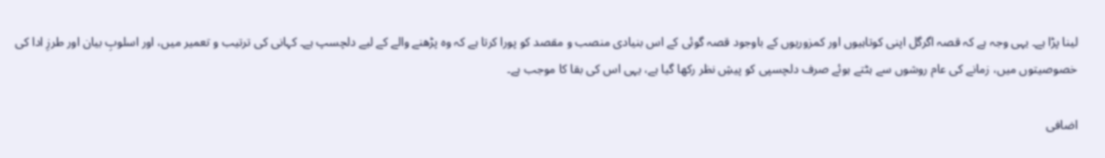لینا پڑا ہے۔ یہی وجہ ہے کہ قصہ اگرگل اپنی کوتاہیوں اور کمزوریوں کے باوجود قصہ گوئی کے اس بنیادی منصب و مقصد کو پورا کرتا ہے کہ وہ پڑھنے والے کے لیے دلچسپ ہے۔ کہانی کی ترتیب و تعمیر میں، اور اسلوبِ بیان اور طرزِ ادا کی خصوصیتوں میں، زمانے کی عام روشوں سے ہٹتے ہوئے صرف دلچسپی کو پیشِ نظر رکھا گیا ہے، یہی اس کی بقا کا موجب ہے۔

اضافی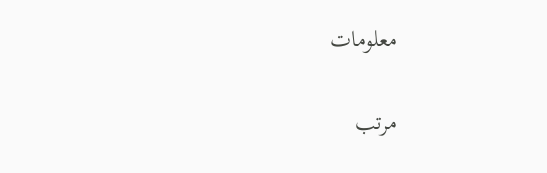معلومات

مرتب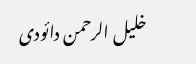خلیل الرحمن دائودی